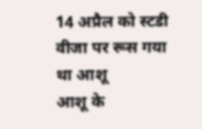14 अप्रैल को स्टडी वीजा पर रूस गया था आशू
आशू के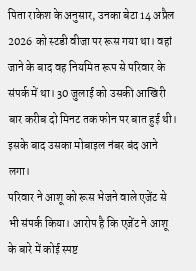पिता राकेश के अनुसार, उनका बेटा 14 अप्रैल 2026 को स्टडी वीजा पर रूस गया था। वहां जाने के बाद वह नियमित रूप से परिवार के संपर्क में था। 30 जुलाई को उसकी आखिरी बार करीब दो मिनट तक फोन पर बात हुई थी। इसके बाद उसका मोबाइल नंबर बंद आने लगा।
परिवार ने आशू को रूस भेजने वाले एजेंट से भी संपर्क किया। आरोप है कि एजेंट ने आशू के बारे में कोई स्पष्ट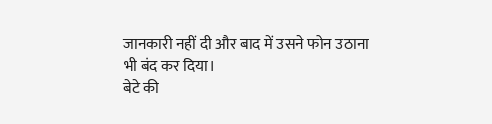जानकारी नहीं दी और बाद में उसने फोन उठाना भी बंद कर दिया।
बेटे की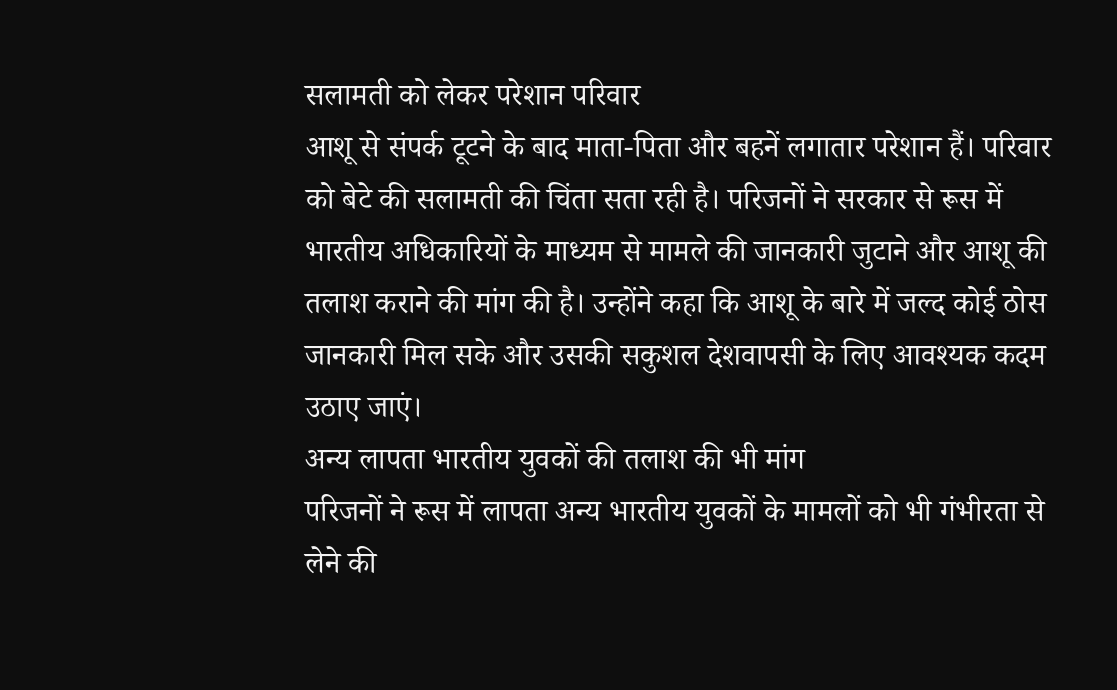सलामती को लेकर परेशान परिवार
आशू से संपर्क टूटने के बाद माता-पिता और बहनें लगातार परेशान हैं। परिवार को बेटे की सलामती की चिंता सता रही है। परिजनों ने सरकार से रूस में भारतीय अधिकारियों के माध्यम से मामले की जानकारी जुटाने और आशू की तलाश कराने की मांग की है। उन्होंने कहा कि आशू के बारे में जल्द कोई ठोस जानकारी मिल सके और उसकी सकुशल देशवापसी के लिए आवश्यक कदम उठाए जाएं।
अन्य लापता भारतीय युवकों की तलाश की भी मांग
परिजनों ने रूस में लापता अन्य भारतीय युवकों के मामलों को भी गंभीरता से लेने की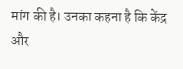मांग की है। उनका कहना है कि केंद्र और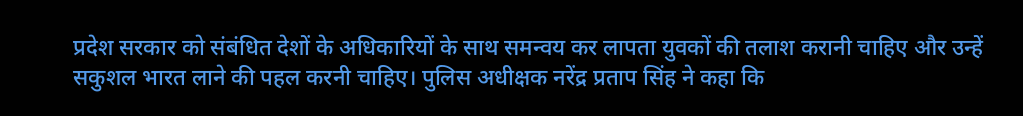प्रदेश सरकार को संबंधित देशों के अधिकारियों के साथ समन्वय कर लापता युवकों की तलाश करानी चाहिए और उन्हें सकुशल भारत लाने की पहल करनी चाहिए। पुलिस अधीक्षक नरेंद्र प्रताप सिंह ने कहा कि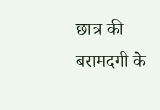छात्र की बरामदगी के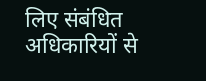लिए संबंधित अधिकारियों से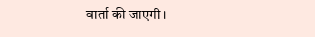वार्ता की जाएगी।